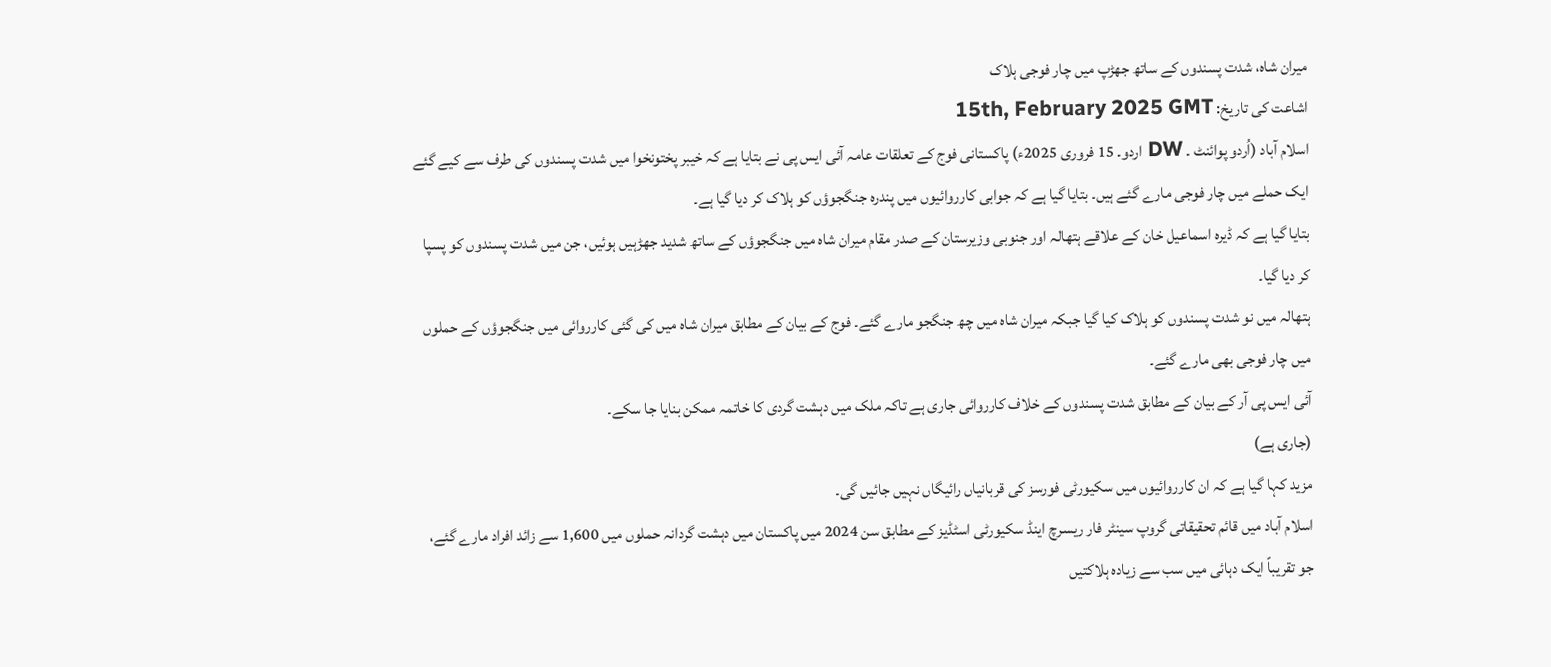میران شاہ، شدت پسندوں کے ساتھ جھڑپ میں چار فوجی ہلاک
اشاعت کی تاریخ: 15th, February 2025 GMT
اسلام آباد (اُردو پوائنٹ ۔ DW اردو۔ 15 فروری 2025ء) پاکستانی فوج کے تعلقات عامہ آئی ایس پی نے بتایا ہے کہ خیبر پختونخوا میں شدت پسندوں کی طرف سے کیے گئے ایک حملے میں چار فوجی مارے گئے ہیں۔ بتایا گیا ہے کہ جوابی کارروائیوں میں پندرہ جنگجوؤں کو ہلاک کر دیا گیا ہے۔
بتایا گیا ہے کہ ڈیرہ اسماعیل خان کے علاقے ہتھالہ اور جنوبی وزیرستان کے صدر مقام میران شاہ میں جنگجوؤں کے ساتھ شدید جھڑہیں ہوئیں، جن میں شدت پسندوں کو پسپا کر دیا گیا۔
ہتھالہ میں نو شدت پسندوں کو ہلاک کیا گیا جبکہ میران شاہ میں چھ جنگجو مارے گئے۔ فوج کے بیان کے مطابق میران شاہ میں کی گئی کارروائی میں جنگجوؤں کے حملوں میں چار فوجی بھی مارے گئے۔
آئی ایس پی آر کے بیان کے مطابق شدت پسندوں کے خلاف کارروائی جاری ہے تاکہ ملک میں دہشت گردی کا خاتمہ ممکن بنایا جا سکے۔
(جاری ہے)
مزید کہا گیا ہے کہ ان کارروائیوں میں سکیورٹی فورسز کی قربانیاں رائیگاں نہیں جائیں گی۔
اسلام آباد میں قائم تحقیقاتی گروپ سینٹر فار ریسرچ اینڈ سکیورٹی اسٹڈیز کے مطابق سن 2024 میں پاکستان میں دہشت گردانہ حملوں میں 1,600 سے زائد افراد مارے گئے، جو تقریباً ایک دہائی میں سب سے زیادہ ہلاکتیں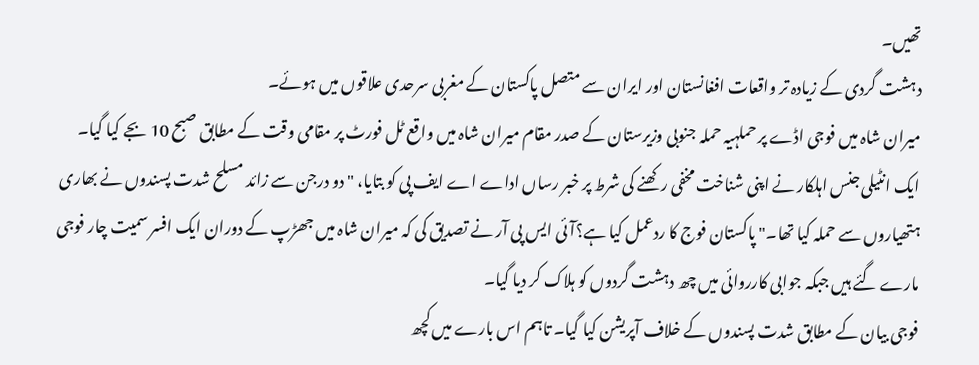تھیں۔
دہشت گردی کے زیادہ تر واقعات افغانستان اور ایران سے متصل پاکستان کے مغربی سرحدی علاقوں میں ہوئے۔
میران شاہ میں فوجی اڈے پر حملہیہ حملہ جنوبی وزیرستان کے صدر مقام میران شاہ میں واقع ٹل فورٹ پر مقامی وقت کے مطابق صبح 10 بجے کیا گیا۔
ایک انٹیلی جنس اہلکار نے اپنی شناخت مخفی رکھنے کی شرط پر خبر رساں اداے اے ایف پی کو بتایا، "دو درجن سے زائد مسلح شدت پسندوں نے بھاری ہتھیاروں سے حملہ کیا تھا۔" پاکستان فوج کا ردعمل کیا ہے؟آئی ایس پی آر نے تصدیق کی کہ میران شاہ میں جھڑپ کے دوران ایک افسر سمیت چار فوجی مارے گئے ہیں جبکہ جوابی کارروائی میں چھ دہشت گردوں کو ہلاک کر دیا گیا۔
فوجی بیان کے مطابق شدت پسندوں کے خلاف آپریشن کیا گیا۔ تاہم اس بارے میں کچھ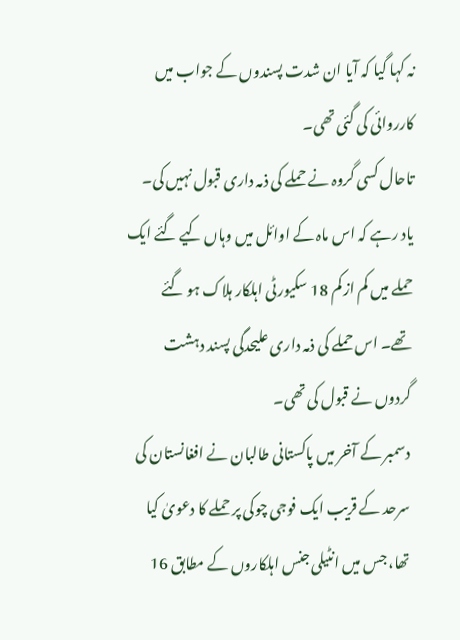نہ کہا گیا کہ آیا ان شدت پسندوں کے جواب میں کارروائی کی گئی تھی۔
تاحال کسی گروہ نے حملے کی ذمہ داری قبول نہیں کی۔ یاد رہے کہ اس ماہ کے اوائل میں وہاں کیے گئے ایک حملے میں کم از کم 18 سکیورٹی اہلکار ہلاک ہو گئے تھے۔ اس حملے کی ذمہ داری علیحدگی پسند دہشت گردوں نے قبول کی تھی۔
دسمبر کے آخر میں پاکستانی طالبان نے افغانستان کی سرحد کے قریب ایک فوجی چوکی پر حملے کا دعویٰ کیا تھا، جس میں انٹیلی جنس اہلکاروں کے مطابق 16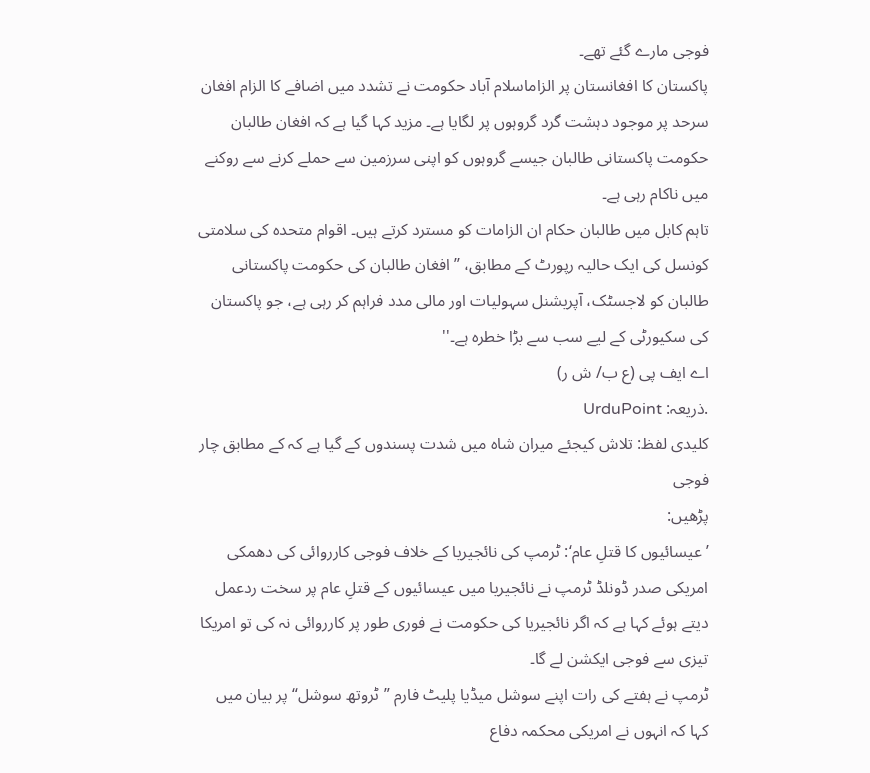فوجی مارے گئے تھے۔
پاکستان کا افغانستان پر الزاماسلام آباد حکومت نے تشدد میں اضافے کا الزام افغان سرحد پر موجود دہشت گرد گروہوں پر لگایا ہے۔ مزید کہا گیا ہے کہ افغان طالبان حکومت پاکستانی طالبان جیسے گروہوں کو اپنی سرزمین سے حملے کرنے سے روکنے میں ناکام رہی ہے۔
تاہم کابل میں طالبان حکام ان الزامات کو مسترد کرتے ہیں۔ اقوام متحدہ کی سلامتی کونسل کی ایک حالیہ رپورٹ کے مطابق، ’’افغان طالبان کی حکومت پاکستانی طالبان کو لاجسٹک، آپریشنل سہولیات اور مالی مدد فراہم کر رہی ہے، جو پاکستان کی سکیورٹی کے لیے سب سے بڑا خطرہ ہے۔''
اے ایف پی (ع ب/ ش ر)
.ذریعہ: UrduPoint
کلیدی لفظ: تلاش کیجئے میران شاہ میں شدت پسندوں کے گیا ہے کہ کے مطابق چار فوجی
پڑھیں:
’عیسائیوں کا قتلِ عام‘: ٹرمپ کی نائجیریا کے خلاف فوجی کارروائی کی دھمکی
امریکی صدر ڈونلڈ ٹرمپ نے نائجیریا میں عیسائیوں کے قتلِ عام پر سخت ردعمل دیتے ہوئے کہا ہے کہ اگر نائجیریا کی حکومت نے فوری طور پر کارروائی نہ کی تو امریکا تیزی سے فوجی ایکشن لے گا۔
ٹرمپ نے ہفتے کی رات اپنے سوشل میڈیا پلیٹ فارم ”ٹروتھ سوشل“ پر بیان میں کہا کہ انہوں نے امریکی محکمہ دفاع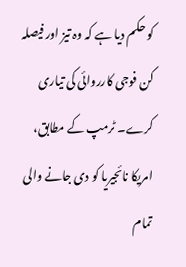کو حکم دیا ہے کہ وہ تیز اور فیصلہ کن فوجی کارروائی کی تیاری کرے۔ ٹرمپ کے مطابق، امریکا نائجیریا کو دی جانے والی تمام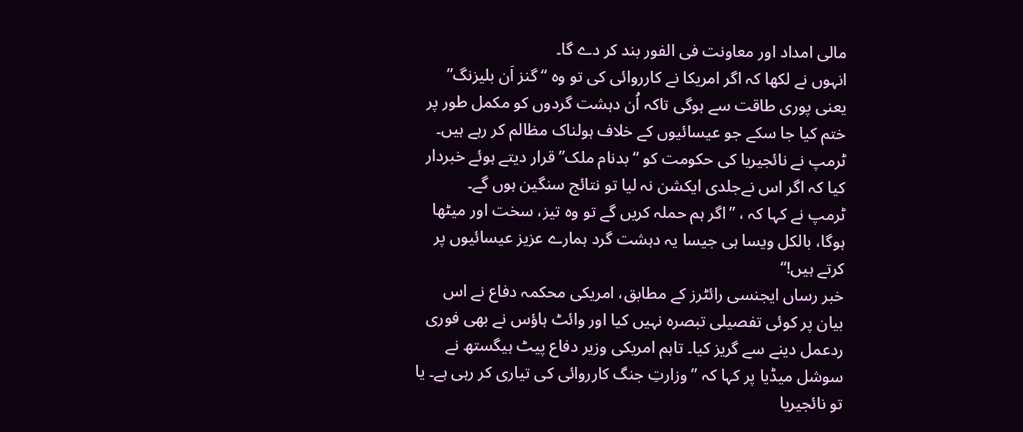مالی امداد اور معاونت فی الفور بند کر دے گا۔
انہوں نے لکھا کہ اگر امریکا نے کارروائی کی تو وہ “گنز اَن بلیزنگ” یعنی پوری طاقت سے ہوگی تاکہ اُن دہشت گردوں کو مکمل طور پر ختم کیا جا سکے جو عیسائیوں کے خلاف ہولناک مظالم کر رہے ہیں۔
ٹرمپ نے نائجیریا کی حکومت کو “بدنام ملک” قرار دیتے ہوئے خبردار کیا کہ اگر اس نےجلدی ایکشن نہ لیا تو نتائج سنگین ہوں گے۔
ٹرمپ نے کہا کہ ، ”اگر ہم حملہ کریں گے تو وہ تیز، سخت اور میٹھا ہوگا، بالکل ویسا ہی جیسا یہ دہشت گرد ہمارے عزیز عیسائیوں پر کرتے ہیں!“
خبر رساں ایجنسی رائٹرز کے مطابق، امریکی محکمہ دفاع نے اس بیان پر کوئی تفصیلی تبصرہ نہیں کیا اور وائٹ ہاؤس نے بھی فوری ردعمل دینے سے گریز کیا۔ تاہم امریکی وزیر دفاع پیٹ ہیگستھ نے سوشل میڈیا پر کہا کہ ”وزارتِ جنگ کارروائی کی تیاری کر رہی ہے۔ یا تو نائجیریا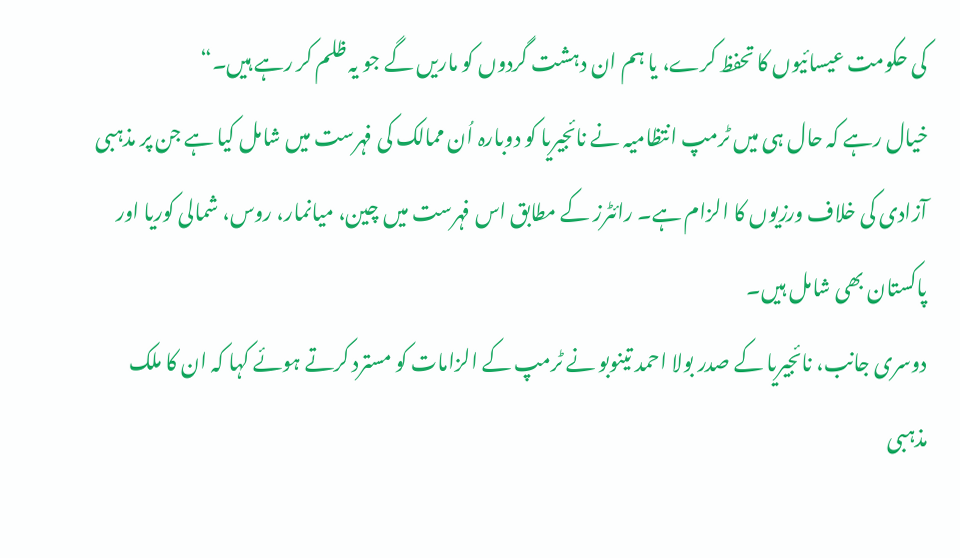کی حکومت عیسائیوں کا تحفظ کرے، یا ہم ان دہشت گردوں کو ماریں گے جو یہ ظلم کر رہے ہیں۔“
خیال رہے کہ حال ہی میں ٹرمپ انتظامیہ نے نائجیریا کو دوبارہ اُن ممالک کی فہرست میں شامل کیا ہے جن پر مذہبی آزادی کی خلاف ورزیوں کا الزام ہے۔ رائٹرز کے مطابق اس فہرست میں چین، میانمار، روس، شمالی کوریا اور پاکستان بھی شامل ہیں۔
دوسری جانب، نائجیریا کے صدر بولا احمد تینوبو نے ٹرمپ کے الزامات کو مسترد کرتے ہوئے کہا کہ ان کا ملک مذہبی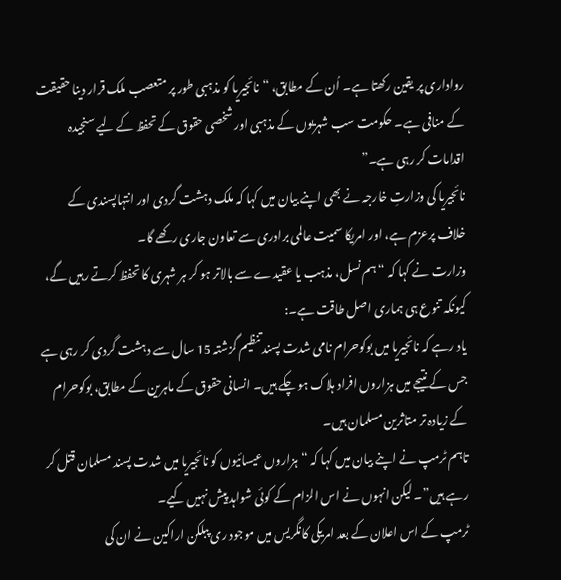رواداری پر یقین رکھتا ہے۔ اُن کے مطابق، “نائجیریا کو مذہبی طور پر متعصب ملک قرار دینا حقیقت کے منافی ہے۔ حکومت سب شہریوں کے مذہبی اور شخصی حقوق کے تحفظ کے لیے سنجیدہ اقدامات کر رہی ہے۔”
نائجیریا کی وزارتِ خارجہ نے بھی اپنے بیان میں کہا کہ ملک دہشت گردی اور انتہاپسندی کے خلاف پرعزم ہے، اور امریکا سمیت عالمی برادری سے تعاون جاری رکھے گا۔
وزارت نے کہا کہ “ہم نسل، مذہب یا عقیدے سے بالاتر ہو کر ہر شہری کا تحفظ کرتے رہیں گے، کیونکہ تنوع ہی ہماری اصل طاقت ہے۔:
یاد رہے کہ نائجیریا میں بوکوحرام نامی شدت پسند تنظیم گزشتہ 15 سال سے دہشت گردی کر رہی ہے جس کے نتیجے میں ہزاروں افراد ہلاک ہو چکے ہیں۔ انسانی حقوق کے ماہرین کے مطابق، بوکوحرام کے زیادہ تر متاثرین مسلمان ہیں۔
تاہم ٹرمپ نے اپنے بیان میں کہا کہ “ہزاروں عیسائیوں کو نائجیریا میں شدت پسند مسلمان قتل کر رہے ہیں”۔ لیکن انہوں نے اس الزام کے کوئی شواہد پیش نہیں کیے۔
ٹرمپ کے اس اعلان کے بعد امریکی کانگریس میں موجود ری پبلکن اراکین نے ان کی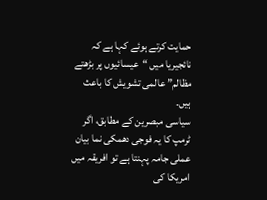حمایت کرتے ہوئے کہا ہے کہ نائجیریا میں “عیسائیوں پر بڑھتے مظالم” عالمی تشویش کا باعث ہیں۔
سیاسی مبصرین کے مطابق، اگر ٹرمپ کا یہ فوجی دھمکی نما بیان عملی جامہ پہنتا ہے تو افریقہ میں امریکا کی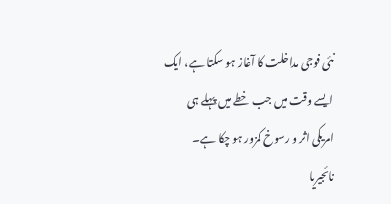نئی فوجی مداخلت کا آغاز ہو سکتا ہے، ایک ایسے وقت میں جب خطے میں پہلے ہی امریکی اثر و رسوخ کمزور ہو چکا ہے۔
نائجیریا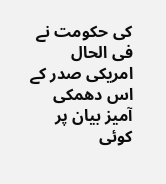کی حکومت نے فی الحال امریکی صدر کے اس دھمکی آمیز بیان پر کوئی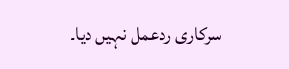سرکاری ردعمل نہیں دیا۔